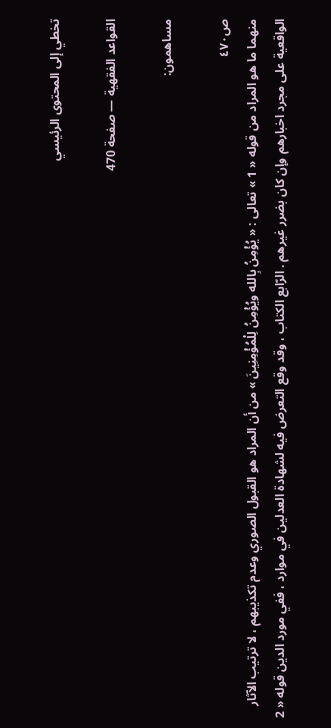تخطي إلى المحتوى الرئيسي

القواعد الفقهية — صفحة 470

مساهمون:

ص٤٧٠
منهما ما هو المراد من قوله « 1 » تعالى : « يُؤْمِنُ بِالله ويُؤْمِنُ لِلْمُؤْمِنِينَ » من أن المراد هو القبول الصوري وعدم تكذيبهم ، لا ترتيب الآثار الواقعية على مجرد اخبارهم وإن كان بضرر غيرهم . الرّابع الكتاب ، وقد وقع التعرض فيه لشهادة العدلين في موارد ، ففي مورد الدين قوله « 2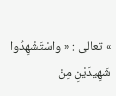» تعالى : « واسْتَشْهِدُوا شَهِيدَيْنِ مِنْ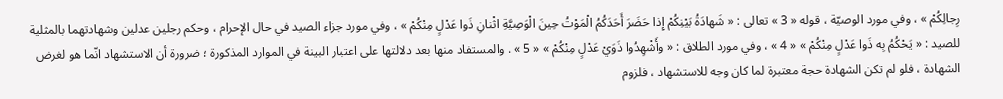رِجالِكُمْ » ، وفي مورد الوصيّة ، قوله « 3 » تعالى : « شَهادَةُ بَيْنِكُمْ إِذا حَضَرَ أَحَدَكُمُ الْمَوْتُ حِينَ الْوَصِيَّةِ اثْنانِ ذَوا عَدْلٍ مِنْكُمْ » ، وفي مورد جزاء الصيد في حال الإحرام ، وحكم رجلين عدلين وشهادتهما بالمثلية للصيد : « يَحْكُمُ بِه ذَوا عَدْلٍ مِنْكُمْ » « 4 » ، وفي مورد الطلاق : « وأَشْهِدُوا ذَوَيْ عَدْلٍ مِنْكُمْ » « 5 » . والمستفاد منها بعد دلالتها على اعتبار البينة في الموارد المذكورة ؛ ضرورة أن الاستشهاد انّما هو لغرض الشهادة ، فلو لم تكن الشهادة حجة معتبرة لما كان وجه للاستشهاد ، فلزوم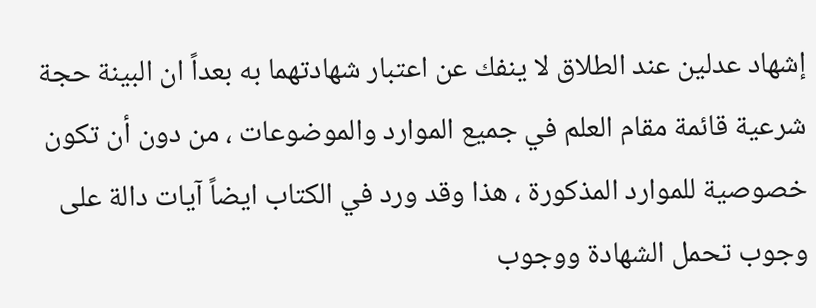إشهاد عدلين عند الطلاق لا ينفك عن اعتبار شهادتهما به بعداً ان البينة حجة شرعية قائمة مقام العلم في جميع الموارد والموضوعات ، من دون أن تكون خصوصية للموارد المذكورة ، هذا وقد ورد في الكتاب ايضاً آيات دالة على وجوب تحمل الشهادة ووجوب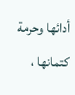أدائها وحرمة كتمانها ،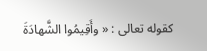كقوله تعالى : « وأَقِيمُوا الشَّهادَةَ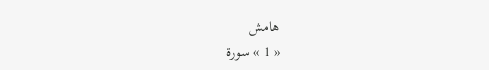هامش
« 1 » سورة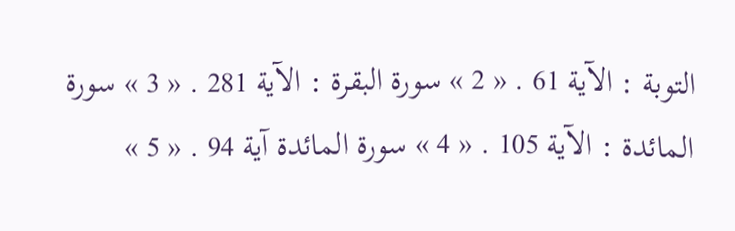التوبة : الآية 61 . « 2 » سورة البقرة : الآية 281 . « 3 » سورة المائدة : الآية 105 . « 4 » سورة المائدة آية 94 . « 5 »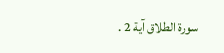سورة الطلاق آية 2 .